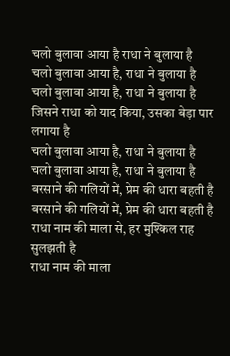चलो बुलावा आया है राधा ने बुलाया है
चलो बुलावा आया है, राधा ने बुलाया है
चलो बुलावा आया है, राधा ने बुलाया है
जिसने राधा को याद किया, उसका बेड़ा पार लगाया है
चलो बुलावा आया है, राधा ने बुलाया है
चलो बुलावा आया है, राधा ने बुलाया है
बरसाने की गलियों में, प्रेम की धारा बहती है
बरसाने की गलियों में, प्रेम की धारा बहती है
राधा नाम की माला से, हर मुश्किल राह सुलझती है
राधा नाम की माला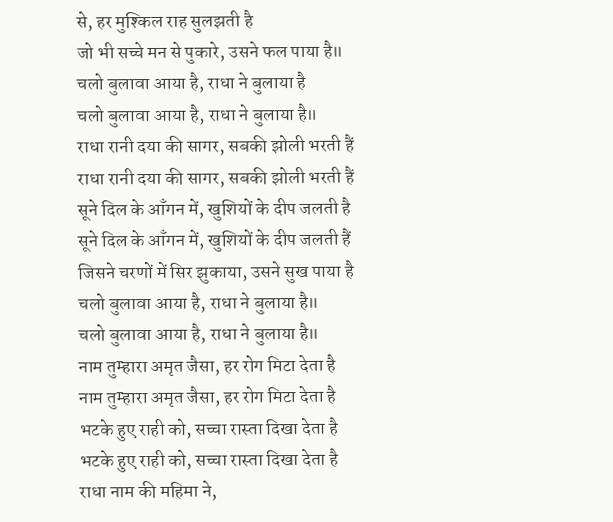से, हर मुश्किल राह सुलझती है
जो भी सच्चे मन से पुकारे, उसने फल पाया है॥
चलो बुलावा आया है, राधा ने बुलाया है
चलो बुलावा आया है, राधा ने बुलाया है॥
राधा रानी दया की सागर, सबकी झोली भरती हैं
राधा रानी दया की सागर, सबकी झोली भरती हैं
सूने दिल के आँगन में, खुशियों के दीप जलती है
सूने दिल के आँगन में, खुशियों के दीप जलती हैं
जिसने चरणों में सिर झुकाया, उसने सुख पाया है
चलो बुलावा आया है, राधा ने बुलाया है॥
चलो बुलावा आया है, राधा ने बुलाया है॥
नाम तुम्हारा अमृत जैसा, हर रोग मिटा देता है
नाम तुम्हारा अमृत जैसा, हर रोग मिटा देता है
भटके हुए राही को, सच्चा रास्ता दिखा देता है
भटके हुए राही को, सच्चा रास्ता दिखा देता है
राधा नाम की महिमा ने,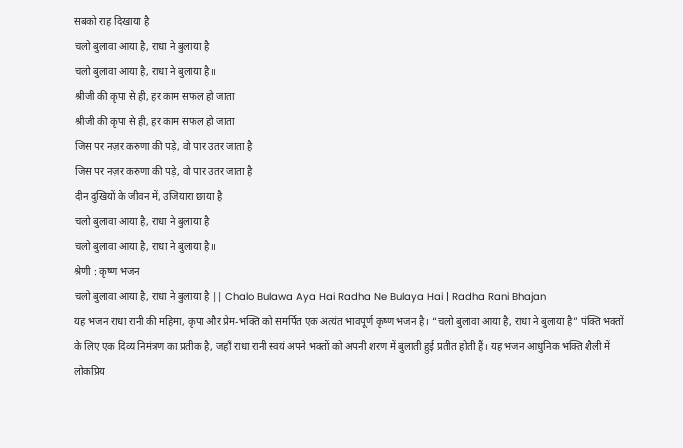सबको राह दिखाया है
चलो बुलावा आया है, राधा ने बुलाया है
चलो बुलावा आया है, राधा ने बुलाया है॥
श्रीजी की कृपा से ही, हर काम सफल हो जाता
श्रीजी की कृपा से ही, हर काम सफल हो जाता
जिस पर नज़र करुणा की पड़े, वो पार उतर जाता है
जिस पर नज़र करुणा की पड़े, वो पार उतर जाता है
दीन दुखियों के जीवन में, उजियारा छाया है
चलो बुलावा आया है, राधा ने बुलाया है
चलो बुलावा आया है, राधा ने बुलाया है॥
श्रेणी : कृष्ण भजन
चलो बुलावा आया है, राधा ने बुलाया है || Chalo Bulawa Aya Hai Radha Ne Bulaya Hai | Radha Rani Bhajan
यह भजन राधा रानी की महिमा, कृपा और प्रेम-भक्ति को समर्पित एक अत्यंत भावपूर्ण कृष्ण भजन है। “चलो बुलावा आया है, राधा ने बुलाया है” पंक्ति भक्तों के लिए एक दिव्य निमंत्रण का प्रतीक है, जहाँ राधा रानी स्वयं अपने भक्तों को अपनी शरण में बुलाती हुई प्रतीत होती हैं। यह भजन आधुनिक भक्ति शैली में लोकप्रिय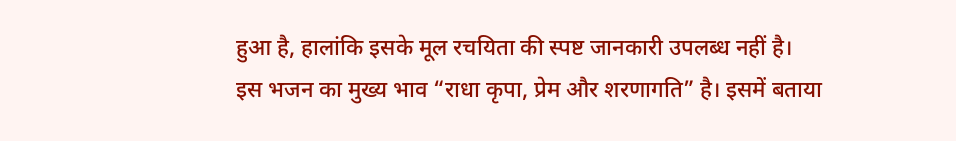हुआ है, हालांकि इसके मूल रचयिता की स्पष्ट जानकारी उपलब्ध नहीं है।
इस भजन का मुख्य भाव “राधा कृपा, प्रेम और शरणागति” है। इसमें बताया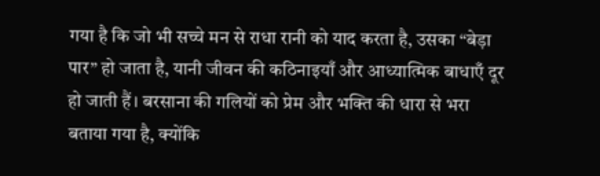गया है कि जो भी सच्चे मन से राधा रानी को याद करता है, उसका “बेड़ा पार” हो जाता है, यानी जीवन की कठिनाइयाँ और आध्यात्मिक बाधाएँ दूर हो जाती हैं। बरसाना की गलियों को प्रेम और भक्ति की धारा से भरा बताया गया है, क्योंकि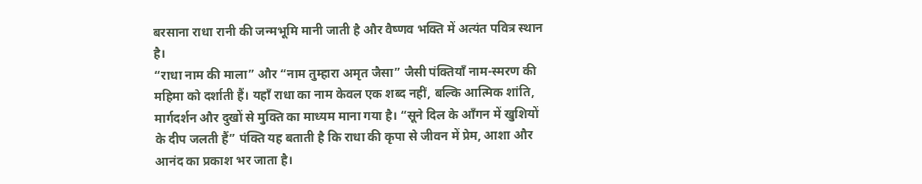बरसाना राधा रानी की जन्मभूमि मानी जाती है और वैष्णव भक्ति में अत्यंत पवित्र स्थान है।
“राधा नाम की माला” और “नाम तुम्हारा अमृत जैसा” जैसी पंक्तियाँ नाम-स्मरण की महिमा को दर्शाती हैं। यहाँ राधा का नाम केवल एक शब्द नहीं, बल्कि आत्मिक शांति, मार्गदर्शन और दुखों से मुक्ति का माध्यम माना गया है। “सूने दिल के आँगन में खुशियों के दीप जलती हैं” पंक्ति यह बताती है कि राधा की कृपा से जीवन में प्रेम, आशा और आनंद का प्रकाश भर जाता है।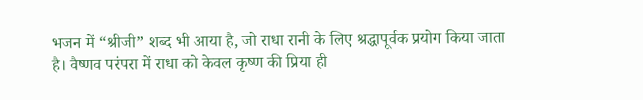भजन में “श्रीजी” शब्द भी आया है, जो राधा रानी के लिए श्रद्धापूर्वक प्रयोग किया जाता है। वैष्णव परंपरा में राधा को केवल कृष्ण की प्रिया ही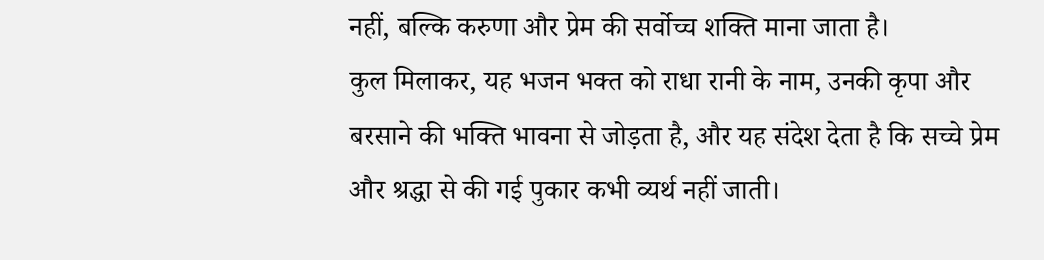नहीं, बल्कि करुणा और प्रेम की सर्वोच्च शक्ति माना जाता है।
कुल मिलाकर, यह भजन भक्त को राधा रानी के नाम, उनकी कृपा और बरसाने की भक्ति भावना से जोड़ता है, और यह संदेश देता है कि सच्चे प्रेम और श्रद्धा से की गई पुकार कभी व्यर्थ नहीं जाती।